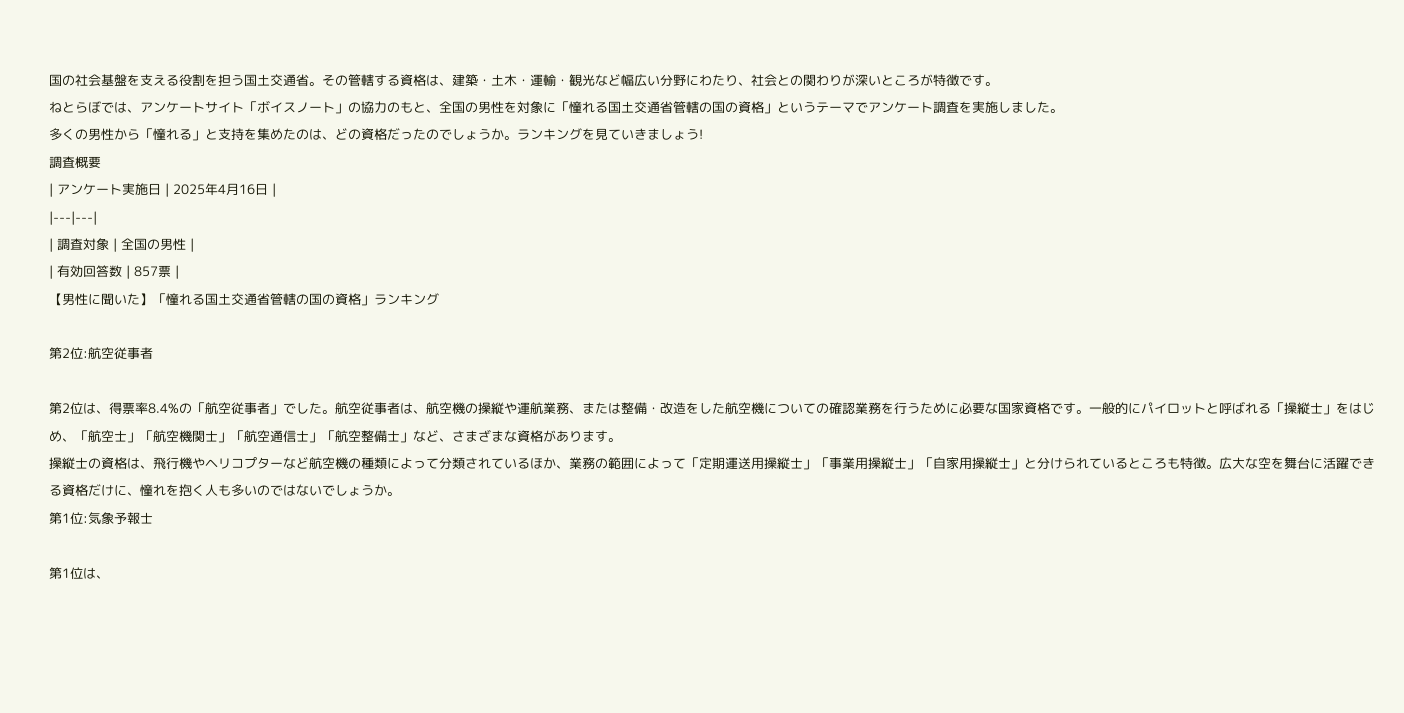国の社会基盤を支える役割を担う国土交通省。その管轄する資格は、建築・土木・運輸・観光など幅広い分野にわたり、社会との関わりが深いところが特徴です。
ねとらぼでは、アンケートサイト「ボイスノート」の協力のもと、全国の男性を対象に「憧れる国土交通省管轄の国の資格」というテーマでアンケート調査を実施しました。
多くの男性から「憧れる」と支持を集めたのは、どの資格だったのでしょうか。ランキングを見ていきましょう!
調査概要
| アンケート実施日 | 2025年4月16日 |
|---|---|
| 調査対象 | 全国の男性 |
| 有効回答数 | 857票 |
【男性に聞いた】「憧れる国土交通省管轄の国の資格」ランキング

第2位:航空従事者

第2位は、得票率8.4%の「航空従事者」でした。航空従事者は、航空機の操縦や運航業務、または整備・改造をした航空機についての確認業務を行うために必要な国家資格です。一般的にパイロットと呼ばれる「操縦士」をはじめ、「航空士」「航空機関士」「航空通信士」「航空整備士」など、さまざまな資格があります。
操縦士の資格は、飛行機やヘリコプターなど航空機の種類によって分類されているほか、業務の範囲によって「定期運送用操縦士」「事業用操縦士」「自家用操縦士」と分けられているところも特徴。広大な空を舞台に活躍できる資格だけに、憧れを抱く人も多いのではないでしょうか。
第1位:気象予報士

第1位は、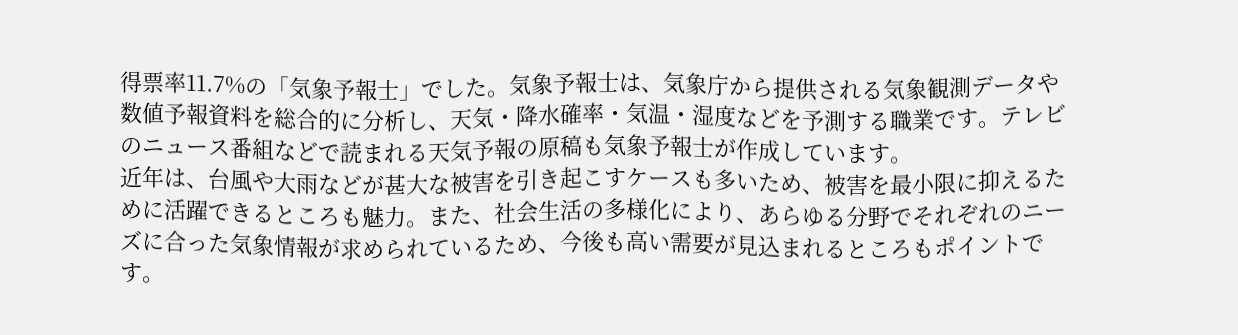得票率11.7%の「気象予報士」でした。気象予報士は、気象庁から提供される気象観測データや数値予報資料を総合的に分析し、天気・降水確率・気温・湿度などを予測する職業です。テレビのニュース番組などで読まれる天気予報の原稿も気象予報士が作成しています。
近年は、台風や大雨などが甚大な被害を引き起こすケースも多いため、被害を最小限に抑えるために活躍できるところも魅力。また、社会生活の多様化により、あらゆる分野でそれぞれのニーズに合った気象情報が求められているため、今後も高い需要が見込まれるところもポイントです。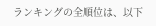ランキングの全順位は、以下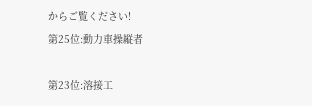からご覧ください!
第25位:動力車操縦者

第23位:溶接工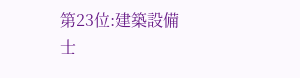第23位:建築設備士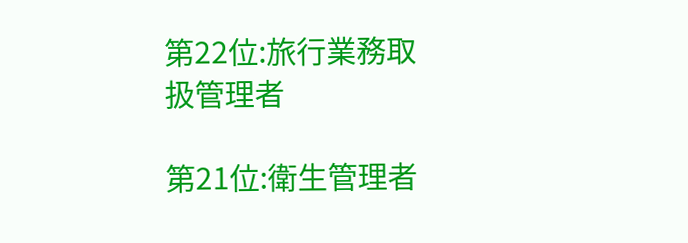第22位:旅行業務取扱管理者

第21位:衛生管理者